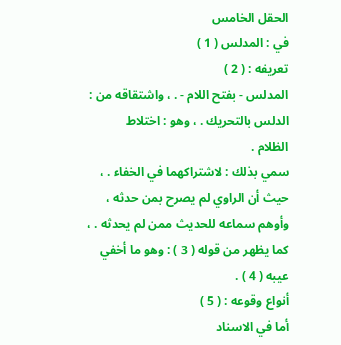الحقل الخامس
في : المدلس ( 1 )
تعريفه : ( 2 )
المدلس - بفتح اللام - . ، واشتقاقه من : الدلس بالتحريك . ، وهو : اختلاط
الظلام .
سمي بذلك : لاشتراكهما في الخفاء . ، حيث أن الراوي لم يصرح بمن حدثه ،
وأوهم سماعه للحديث ممن لم يحدثه . ، كما يظهر من قوله ( 3 ) : وهو ما أخفي عيبه ( 4 ) .
أنواع وقوعه : ( 5 )
أما في الاسناد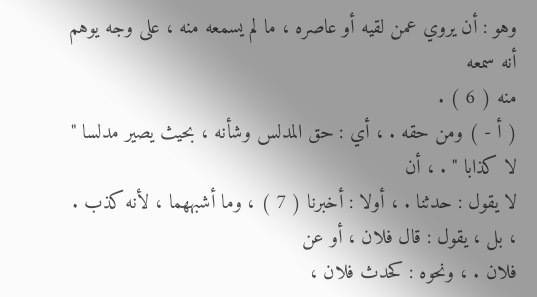وهو : أن يروي عمن لقيه أو عاصره ، ما لم يسمعه منه ، على وجه يوهم أنه سمعه
منه ( 6 ) .
( أ - ) ومن حقه . ، أي : حق المدلس وشأنه ، بحيث يصير مدلسا " لا كذابا " . ، أن
لا يقول : حدثنا . ، أولا : أخبرنا ( 7 ) ، وما أشبههما ، لأنه كذب . ، بل ، يقول : قال فلان ، أو عن
فلان . ، ونحوه : كحدث فلان ،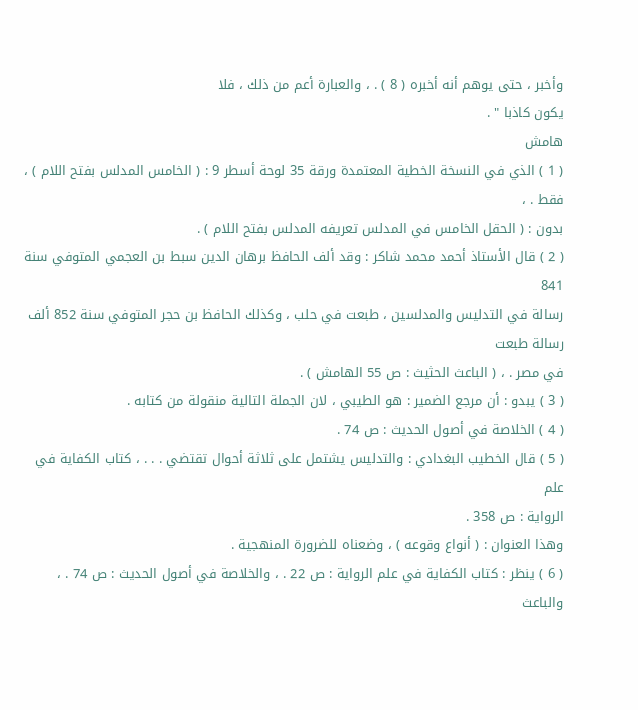وأخبر ، حتى يوهم أنه أخبره ( 8 ) . ، والعبارة أعم من ذلك ، فلا
يكون كاذبا " .
هامش
( 1 ) الذي في النسخة الخطية المعتمدة ورقة 35 لوحة أسطر 9 : ( الخامس المدلس بفتح اللام ) ، فقط . ،
بدون : ( الحقل الخامس في المدلس تعريفه المدلس بفتح اللام ) .
( 2 ) قال الأستاذ أحمد محمد شاكر : وقد ألف الحافظ برهان الدين سبط بن العجمي المتوفي سنة 841
رسالة في التدليس والمدلسين ، طبعت في حلب ، وكذلك الحافظ بن حجر المتوفي سنة 852 ألف رسالة طبعت
في مصر . ، ( الباعث الحثيث : ص 55 الهامش ) .
( 3 ) يبدو : أن مرجع الضمير : هو الطيبي ، لان الجملة التالية منقولة من كتابه .
( 4 ) الخلاصة في أصول الحديث : ص 74 .
( 5 ) قال الخطيب البغدادي : والتدليس يشتمل على ثلاثة أحوال تقتضي . . . ، كتاب الكفاية في علم
الرواية : ص 358 .
وهذا العنوان : ( أنواع وقوعه ) ، وضعناه للضرورة المنهجية .
( 6 ) ينظر : كتاب الكفاية في علم الرواية : ص 22 . ، والخلاصة في أصول الحديث : ص 74 . ، والباعث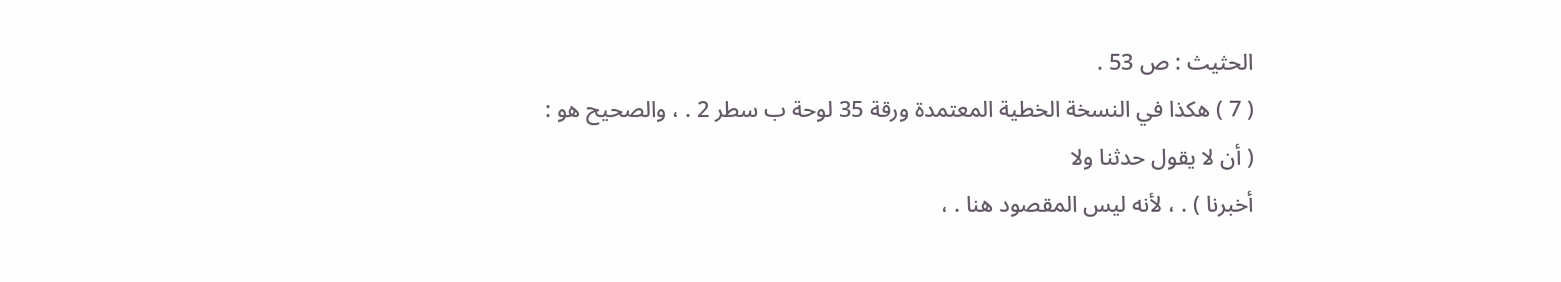الحثيث : ص 53 .
( 7 ) هكذا في النسخة الخطية المعتمدة ورقة 35 لوحة ب سطر 2 . ، والصحيح هو : ( أن لا يقول حدثنا ولا
أخبرنا ) . ، لأنه ليس المقصود هنا . ،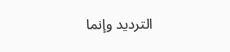الترديد وإنما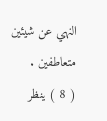النهي عن شيئين متعاطفين .
( 8 ) ينظر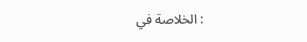: الخلاصة في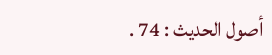أصول الحديث : 74 .